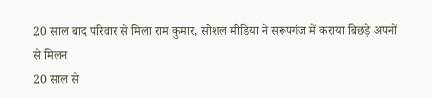20 साल बाद परिवार से मिला राम कुमार, सोशल मीडिया ने सरूपगंज में कराया बिछड़े अपनों से मिलन
20 साल से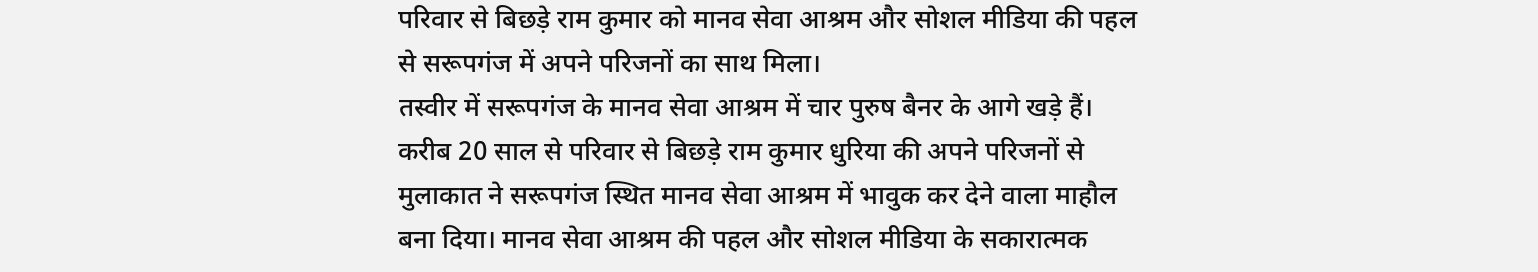परिवार से बिछड़े राम कुमार को मानव सेवा आश्रम और सोशल मीडिया की पहल से सरूपगंज में अपने परिजनों का साथ मिला।
तस्वीर में सरूपगंज के मानव सेवा आश्रम में चार पुरुष बैनर के आगे खड़े हैं।
करीब 20 साल से परिवार से बिछड़े राम कुमार धुरिया की अपने परिजनों से मुलाकात ने सरूपगंज स्थित मानव सेवा आश्रम में भावुक कर देने वाला माहौल बना दिया। मानव सेवा आश्रम की पहल और सोशल मीडिया के सकारात्मक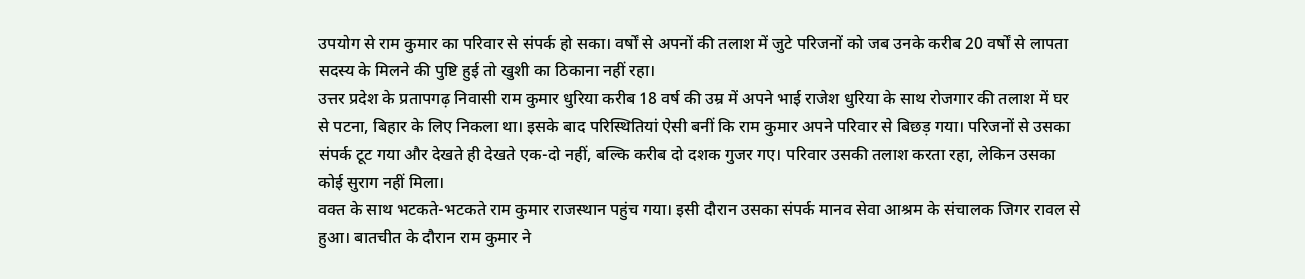उपयोग से राम कुमार का परिवार से संपर्क हो सका। वर्षों से अपनों की तलाश में जुटे परिजनों को जब उनके करीब 20 वर्षों से लापता सदस्य के मिलने की पुष्टि हुई तो खुशी का ठिकाना नहीं रहा।
उत्तर प्रदेश के प्रतापगढ़ निवासी राम कुमार धुरिया करीब 18 वर्ष की उम्र में अपने भाई राजेश धुरिया के साथ रोजगार की तलाश में घर से पटना, बिहार के लिए निकला था। इसके बाद परिस्थितियां ऐसी बनीं कि राम कुमार अपने परिवार से बिछड़ गया। परिजनों से उसका संपर्क टूट गया और देखते ही देखते एक-दो नहीं, बल्कि करीब दो दशक गुजर गए। परिवार उसकी तलाश करता रहा, लेकिन उसका कोई सुराग नहीं मिला।
वक्त के साथ भटकते-भटकते राम कुमार राजस्थान पहुंच गया। इसी दौरान उसका संपर्क मानव सेवा आश्रम के संचालक जिगर रावल से हुआ। बातचीत के दौरान राम कुमार ने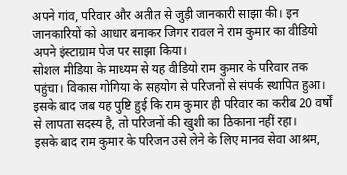अपने गांव, परिवार और अतीत से जुड़ी जानकारी साझा की। इन जानकारियों को आधार बनाकर जिगर रावल ने राम कुमार का वीडियो अपने इंस्टाग्राम पेज पर साझा किया।
सोशल मीडिया के माध्यम से यह वीडियो राम कुमार के परिवार तक पहुंचा। विकास गोगिया के सहयोग से परिजनों से संपर्क स्थापित हुआ। इसके बाद जब यह पुष्टि हुई कि राम कुमार ही परिवार का करीब 20 वर्षों से लापता सदस्य है, तो परिजनों की खुशी का ठिकाना नहीं रहा।
इसके बाद राम कुमार के परिजन उसे लेने के लिए मानव सेवा आश्रम,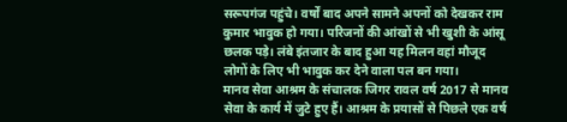सरूपगंज पहुंचे। वर्षों बाद अपने सामने अपनों को देखकर राम कुमार भावुक हो गया। परिजनों की आंखों से भी खुशी के आंसू छलक पड़े। लंबे इंतजार के बाद हुआ यह मिलन वहां मौजूद लोगों के लिए भी भावुक कर देने वाला पल बन गया।
मानव सेवा आश्रम के संचालक जिगर रावल वर्ष 2017 से मानव सेवा के कार्य में जुटे हुए हैं। आश्रम के प्रयासों से पिछले एक वर्ष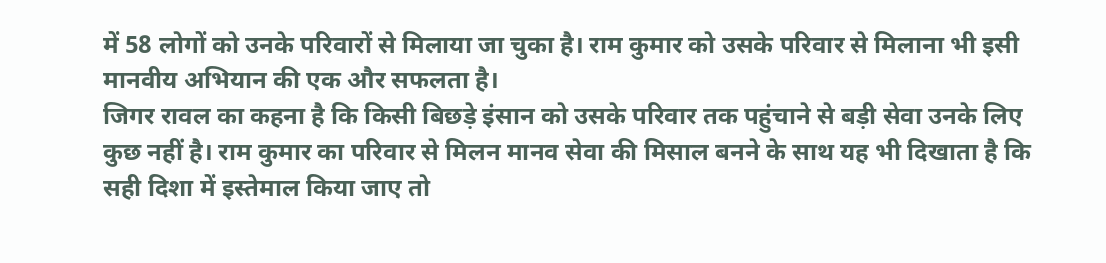में 58 लोगों को उनके परिवारों से मिलाया जा चुका है। राम कुमार को उसके परिवार से मिलाना भी इसी मानवीय अभियान की एक और सफलता है।
जिगर रावल का कहना है कि किसी बिछड़े इंसान को उसके परिवार तक पहुंचाने से बड़ी सेवा उनके लिए कुछ नहीं है। राम कुमार का परिवार से मिलन मानव सेवा की मिसाल बनने के साथ यह भी दिखाता है कि सही दिशा में इस्तेमाल किया जाए तो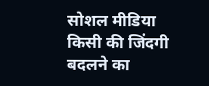सोशल मीडिया किसी की जिंदगी बदलने का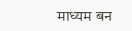माध्यम बन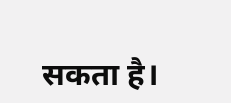सकता है।